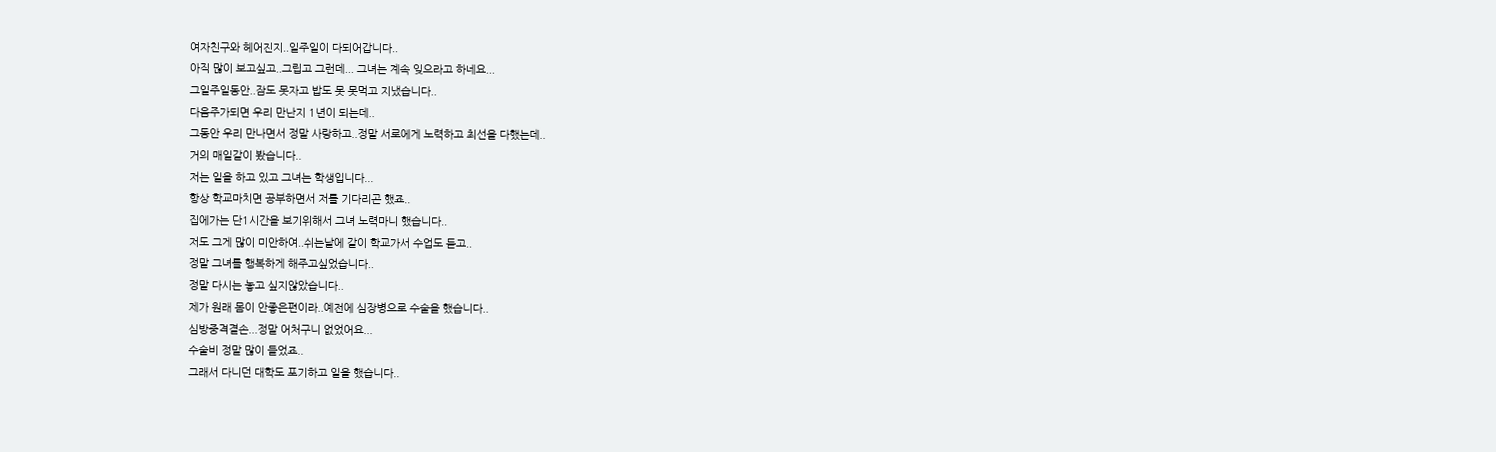여자친구와 헤어진지..일주일이 다되어갑니다..
아직 많이 보고싶고..그립고 그런데... 그녀는 계속 잊으라고 하네요...
그일주일동안..잠도 못자고 밥도 못 못먹고 지냈습니다..
다음주가되면 우리 만난지 1년이 되는데..
그동안 우리 만나면서 정말 사랑하고..정말 서로에게 노력하고 최선을 다했는데..
거의 매일같이 봤습니다..
저는 일을 하고 있고 그녀는 학생입니다...
항상 학교마치면 공부하면서 저를 기다리곤 했죠..
집에가는 단1시간을 보기위해서 그녀 노력마니 했습니다..
저도 그게 많이 미안하여..쉬는날에 같이 학교가서 수업도 듣고..
정말 그녀를 행복하게 해주고싶었습니다..
정말 다시는 놓고 싶지않았습니다..
제가 원래 몸이 안좋은편이라..예전에 심장병으로 수술을 했습니다..
심방중격결손...정말 어처구니 없었어요...
수술비 정말 많이 들었죠..
그래서 다니던 대학도 포기하고 일을 했습니다..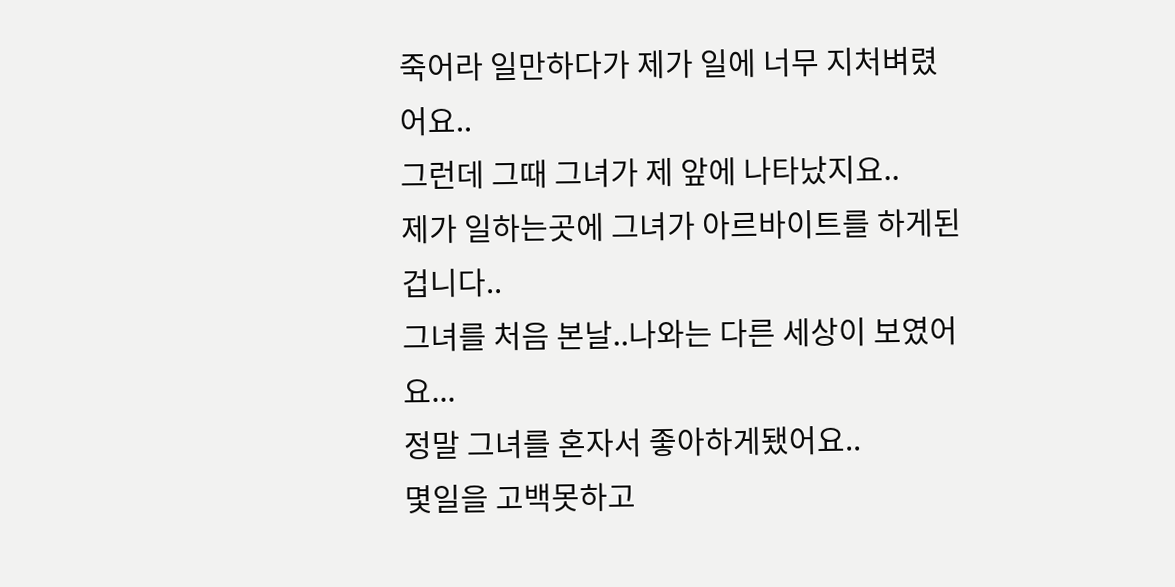죽어라 일만하다가 제가 일에 너무 지처벼렸어요..
그런데 그때 그녀가 제 앞에 나타났지요..
제가 일하는곳에 그녀가 아르바이트를 하게된겁니다..
그녀를 처음 본날..나와는 다른 세상이 보였어요...
정말 그녀를 혼자서 좋아하게됐어요..
몇일을 고백못하고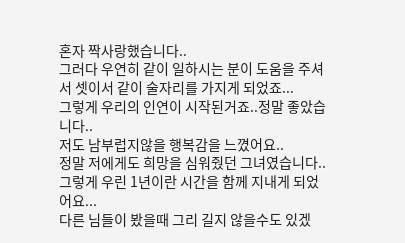혼자 짝사랑했습니다..
그러다 우연히 같이 일하시는 분이 도움을 주셔서 셋이서 같이 술자리를 가지게 되었죠...
그렇게 우리의 인연이 시작된거죠..정말 좋았습니다..
저도 남부럽지않을 행복감을 느꼈어요..
정말 저에게도 희망을 심워줬던 그녀였습니다..
그렇게 우린 1년이란 시간을 함께 지내게 되었어요...
다른 님들이 봤을때 그리 길지 않을수도 있겠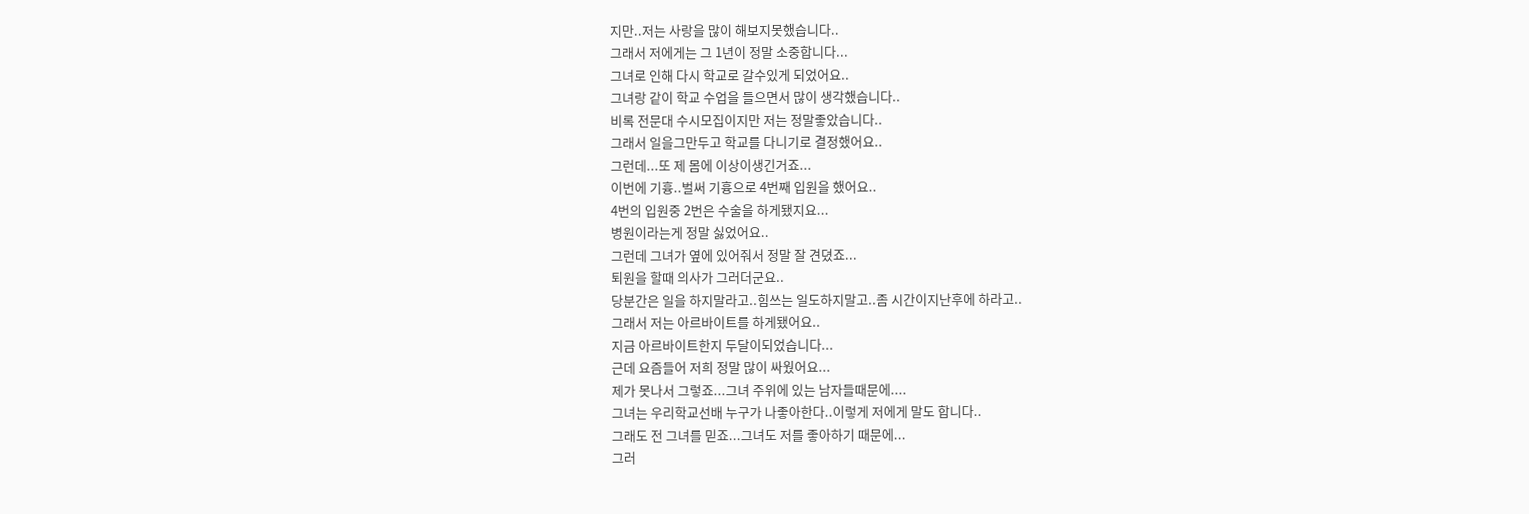지만..저는 사랑을 많이 해보지못했습니다..
그래서 저에게는 그 1년이 정말 소중합니다...
그녀로 인해 다시 학교로 갈수있게 되었어요..
그녀랑 같이 학교 수업을 들으면서 많이 생각했습니다..
비록 전문대 수시모집이지만 저는 정말좋았습니다..
그래서 일을그만두고 학교를 다니기로 결정했어요..
그런데...또 제 몸에 이상이생긴거죠...
이번에 기흉..벌써 기흉으로 4번째 입원을 했어요..
4번의 입원중 2번은 수술을 하게됐지요...
병원이라는게 정말 싫었어요..
그런데 그녀가 옆에 있어줘서 정말 잘 견뎠죠...
퇴원을 할때 의사가 그러더군요..
당분간은 일을 하지말라고..힘쓰는 일도하지말고..좀 시간이지난후에 하라고..
그래서 저는 아르바이트를 하게됐어요..
지금 아르바이트한지 두달이되었습니다...
근데 요즘들어 저희 정말 많이 싸웠어요...
제가 못나서 그렇죠...그녀 주위에 있는 남자들때문에....
그녀는 우리학교선배 누구가 나좋아한다..이렇게 저에게 말도 합니다..
그래도 전 그녀를 믿죠...그녀도 저를 좋아하기 때문에...
그러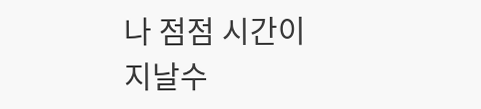나 점점 시간이 지날수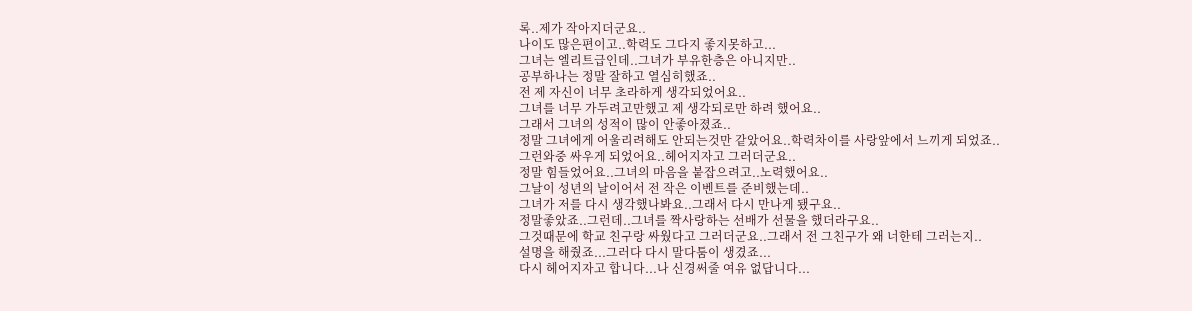록..제가 작아지더군요..
나이도 많은편이고..학력도 그다지 좋지못하고...
그녀는 엘리트급인데..그녀가 부유한층은 아니지만..
공부하나는 정말 잘하고 열심히했죠..
전 제 자신이 너무 초라하게 생각되었어요..
그녀를 너무 가두려고만했고 제 생각되로만 하려 했어요..
그래서 그녀의 성적이 많이 안좋아졌죠..
정말 그녀에게 어울리려해도 안되는것만 같았어요..학력차이를 사랑앞에서 느끼게 되었죠..
그런와중 싸우게 되었어요..헤어지자고 그러더군요..
정말 힘들었어요..그녀의 마음을 붙잡으려고..노력했어요..
그날이 성년의 날이어서 전 작은 이벤트를 준비했는데..
그녀가 저를 다시 생각했나봐요..그래서 다시 만나게 됐구요..
정말좋았죠..그런데..그녀를 짝사랑하는 선배가 선물을 했더라구요..
그것때문에 학교 친구랑 싸웠다고 그러더군요..그래서 전 그친구가 왜 너한테 그러는지..
설명을 해줬죠...그러다 다시 말다툼이 생겼죠...
다시 헤어지자고 합니다...나 신경써줄 여유 없답니다...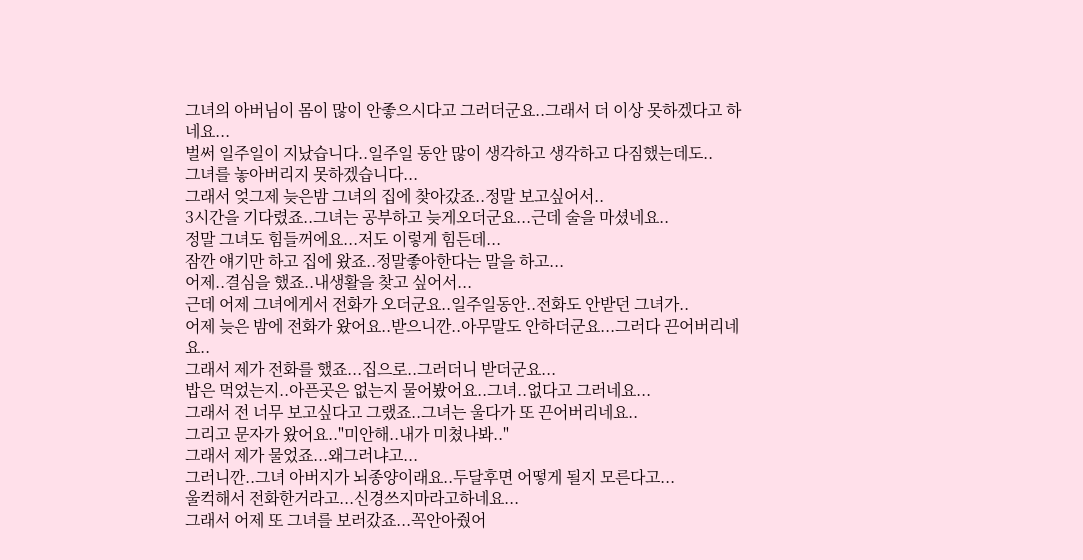그녀의 아버님이 몸이 많이 안좋으시다고 그러더군요..그래서 더 이상 못하겠다고 하네요...
벌써 일주일이 지났습니다..일주일 동안 많이 생각하고 생각하고 다짐했는데도..
그녀를 놓아버리지 못하겠습니다...
그래서 엊그제 늦은밤 그녀의 집에 찾아갔죠..정말 보고싶어서..
3시간을 기다렸죠..그녀는 공부하고 늦게오더군요...근데 술을 마셨네요..
정말 그녀도 힘들꺼에요...저도 이렇게 힘든데...
잠깐 얘기만 하고 집에 왔죠..정말좋아한다는 말을 하고...
어제..결심을 했죠..내생활을 찾고 싶어서...
근데 어제 그녀에게서 전화가 오더군요..일주일동안..전화도 안받던 그녀가..
어제 늦은 밤에 전화가 왔어요..받으니깐..아무말도 안하더군요...그러다 끈어버리네요..
그래서 제가 전화를 했죠...집으로..그러더니 받더군요...
밥은 먹었는지..아픈곳은 없는지 물어봤어요..그녀..없다고 그러네요...
그래서 전 너무 보고싶다고 그랬죠..그녀는 울다가 또 끈어버리네요..
그리고 문자가 왔어요.."미안해..내가 미쳤나봐.."
그래서 제가 물었죠...왜그러냐고...
그러니깐..그녀 아버지가 뇌종양이래요..두달후면 어떻게 될지 모른다고...
울컥해서 전화한거라고...신경쓰지마라고하네요...
그래서 어제 또 그녀를 보러갔죠...꼭안아줬어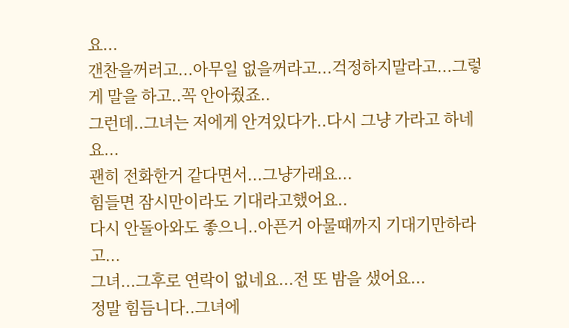요...
갠찬을꺼러고...아무일 없을꺼라고...걱정하지말라고...그렇게 말을 하고..꼭 안아줬죠..
그런데..그녀는 저에게 안겨있다가..다시 그냥 가라고 하네요...
괜히 전화한거 같다면서...그냥가래요...
힘들면 잠시만이라도 기대라고했어요..
다시 안돌아와도 좋으니..아픈거 아물때까지 기대기만하라고...
그녀...그후로 연락이 없네요...전 또 밤을 샜어요...
정말 힘듬니다..그녀에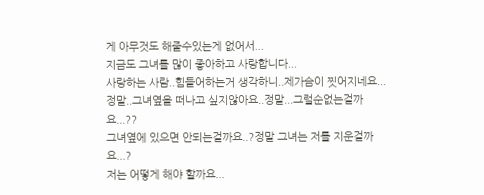게 아무것도 해줄수있는게 없어서...
지금도 그녀를 많이 좋아하고 사랑합니다...
사랑하는 사람..힘들어하는거 생각하니..제가슴이 찟어지네요...
정말..그녀옆을 떠나고 싶지않아요..정말...그럴순없는걸까요...??
그녀옆에 있으면 안되는걸까요..?정말 그녀는 저를 지운걸까요...?
저는 어떻게 해야 할까요...